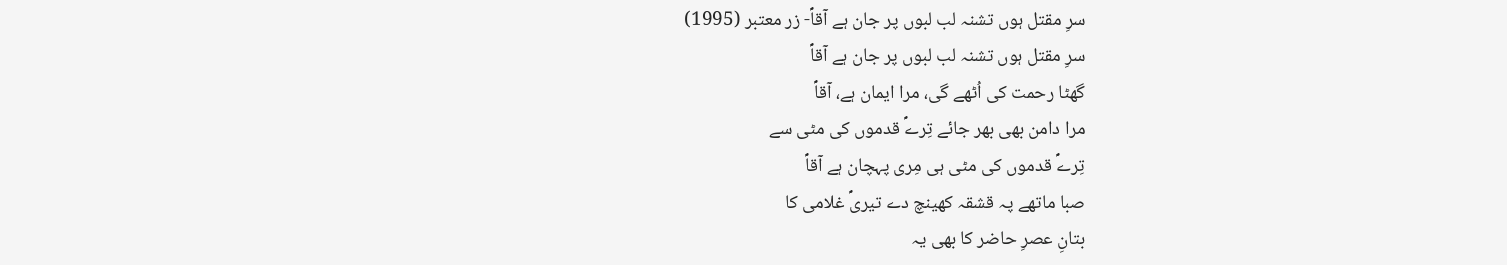سرِ مقتل ہوں تشنہ لب لبوں پر جان ہے آقاؐ- زر معتبر (1995)
سرِ مقتل ہوں تشنہ لب لبوں پر جان ہے آقاؐ
گھٹا رحمت کی اُٹھے گی، مرا ایمان ہے، آقاؐ
مرا دامن بھی بھر جائے تِرےؐ قدموں کی مٹی سے
تِرےؐ قدموں کی مٹی ہی مِری پہچان ہے آقاؐ
صبا ماتھے پہ قشقہ کھینچ دے تیریؐ غلامی کا
بتانِ عصرِ حاضر کا بھی یہ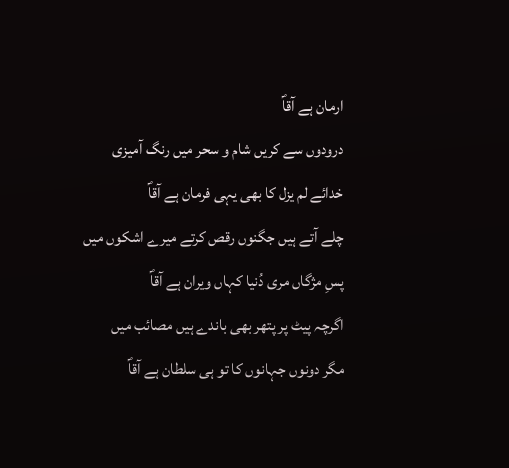ارمان ہے آقاؐ
درودوں سے کریں شام و سحر میں رنگ آمیزی
خدائے لم یزل کا بھی یہی فرمان ہے آقاؐ
چلے آتے ہیں جگنوں رقص کرتے میرے اشکوں میں
پسِ مژگاں مری دُنیا کہاں ویران ہے آقاؐ
اگرچہ پیٹ پر پتھر بھی باندے ہیں مصائب میں
مگر دونوں جہانوں کا تو ہی سلطان ہے آقاؐ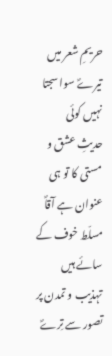حریمِ شعر میں تیرےؐ سوا سجتا نہیں کوئی
حدیثِ عشق و مستی کا تو ہی عنوان ہے آقاؐ
مسلّط خوف کے سائے ہیں تہذیب و تمدن پر
تصور سے تِرےؐ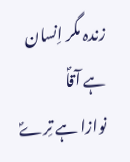زندہ مگر اِنسان ہے آقاؐ
نوازا ہے تِرےؐ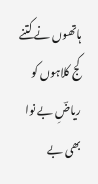ہاتھوں نے کتنے کج کلاہوں کو
ریاضِؔ بے نوا بھی بے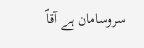سروسامان ہے آقاؐ